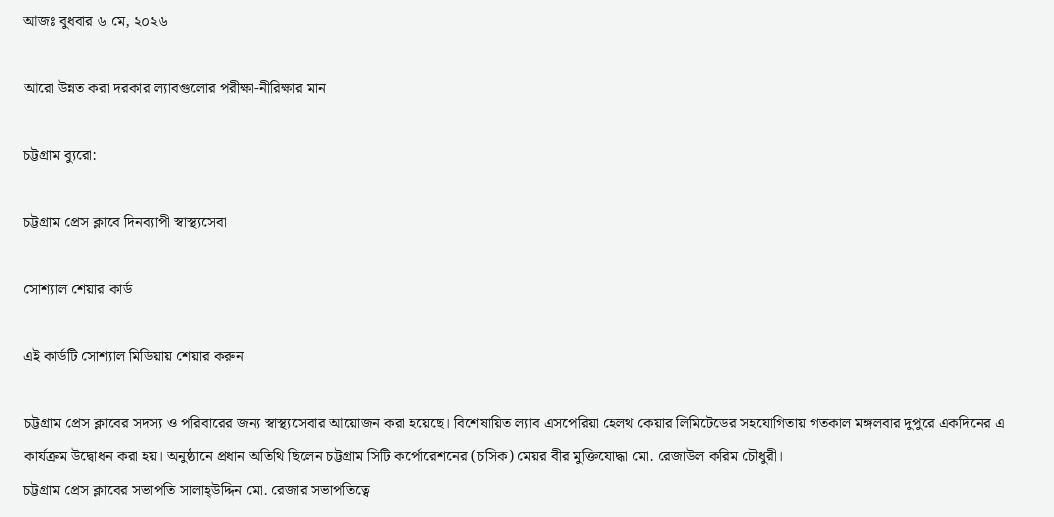আজঃ বুধবার ৬ মে, ২০২৬

আরো উন্নত করা দরকার ল্যাবগুলোর পরীক্ষা-নীরিক্ষার মান

চট্টগ্রাম ব্যুরো:

চট্টগ্রাম প্রেস ক্লাবে দিনব্যাপী স্বাস্থ্যসেবা

সোশ্যাল শেয়ার কার্ড

এই কার্ডটি সোশ্যাল মিডিয়ায় শেয়ার করুন

চট্টগ্রাম প্রেস ক্লাবের সদস্য ও পরিবারের জন্য স্বাস্থ্যসেবার আয়োজন করা হয়েছে। বিশেষায়িত ল্যাব এসপেরিয়া হেলথ কেয়ার লিমিটেডের সহযোগিতায় গতকাল মঙ্গলবার দুপুরে একদিনের এ কার্যক্রম উদ্বোধন করা হয়। অনুষ্ঠানে প্রধান অতিথি ছিলেন চট্টগ্রাম সিটি কর্পোরেশনের (চসিক) মেয়র বীর মুক্তিযোদ্ধা মো. রেজাউল করিম চৌধুরী।
চট্টগ্রাম প্রেস ক্লাবের সভাপতি সালাহ্উদ্দিন মো. রেজার সভাপতিত্বে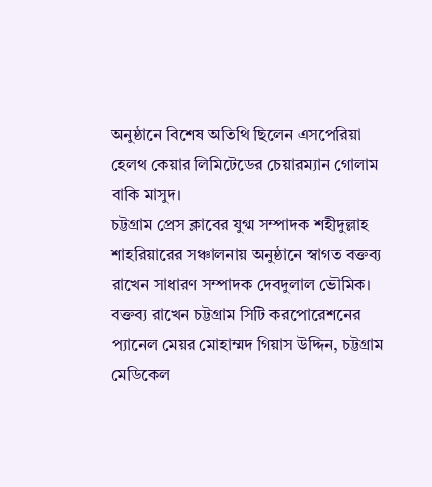অনুষ্ঠানে বিশেষ অতিথি ছিলেন এসপেরিয়া হেলথ কেয়ার লিমিটেডের চেয়ারম্যান গোলাম বাকি মাসুদ।
চট্টগ্রাম প্রেস ক্লাবের যুগ্ম সম্পাদক শহীদুল্লাহ শাহরিয়ারের সঞ্চালনায় অনুষ্ঠানে স্বাগত বক্তব্য রাখেন সাধারণ সম্পাদক দেবদুলাল ভৌমিক। বক্তব্য রাখেন চট্টগ্রাম সিটি করপোরেশনের প্যানেল মেয়র মোহাম্মদ গিয়াস উদ্দিন, চট্টগ্রাম মেডিকেল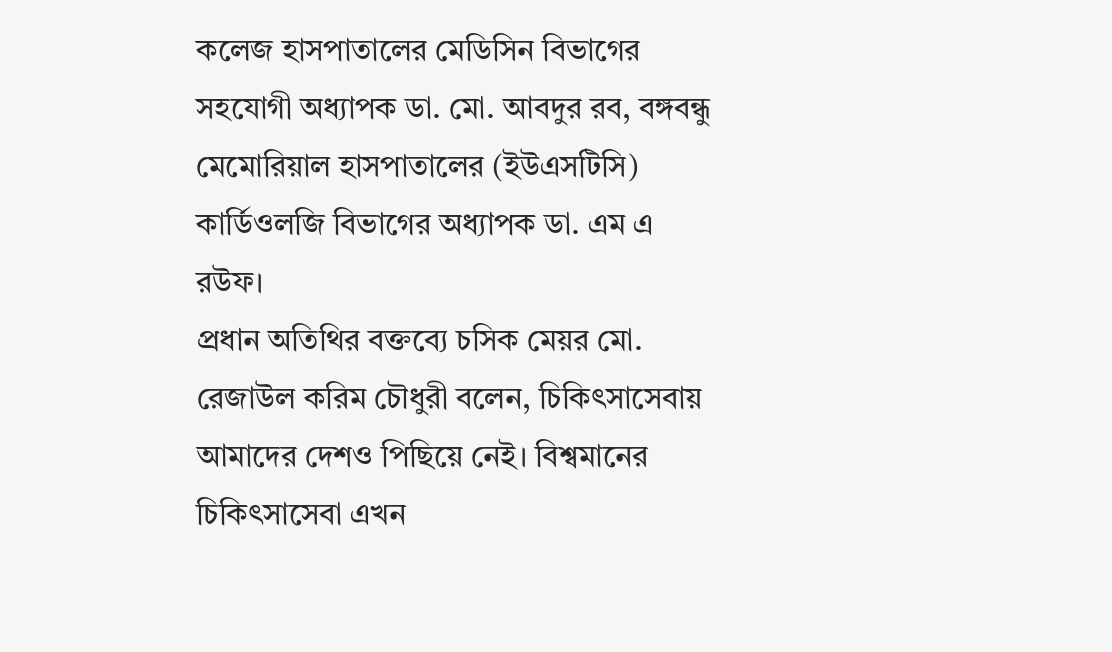কলেজ হাসপাতালের মেডিসিন বিভাগের সহযোগী অধ্যাপক ডা. মো. আবদুর রব, বঙ্গবন্ধু মেমোরিয়াল হাসপাতালের (ইউএসটিসি) কার্ডিওলজি বিভাগের অধ্যাপক ডা. এম এ রউফ।
প্রধান অতিথির বক্তব্যে চসিক মেয়র মো. রেজাউল করিম চৌধুরী বলেন, চিকিৎসাসেবায় আমাদের দেশও পিছিয়ে নেই। বিশ্বমানের চিকিৎসাসেবা এখন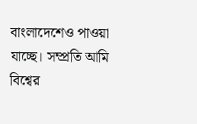বাংলাদেশেও পাওয়া যাচ্ছে। সম্প্রতি আমি বিশ্বের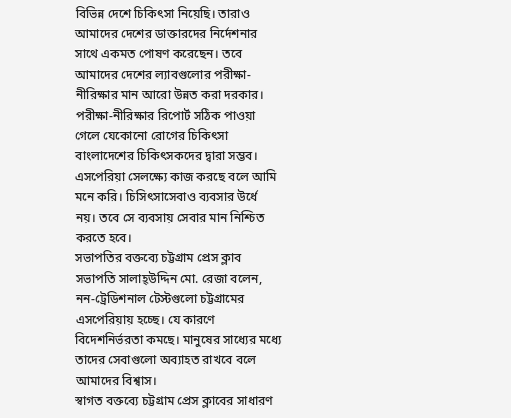বিভিন্ন দেশে চিকিৎসা নিয়েছি। তারাও আমাদের দেশের ডাক্তারদের নির্দেশনার সাথে একমত পোষণ করেছেন। তবে আমাদের দেশের ল্যাবগুলোর পরীক্ষা-নীরিক্ষার মান আরো উন্নত করা দরকার। পরীক্ষা-নীরিক্ষার রিপোর্ট সঠিক পাওয়া গেলে যেকোনো রোগের চিকিৎসা বাংলাদেশের চিকিৎসকদের দ্বারা সম্ভব। এসপেরিয়া সেলক্ষ্যে কাজ করছে বলে আমি মনে করি। চিসিৎসাসেবাও ব্যবসার উর্ধে নয়। তবে সে ব্যবসায় সেবার মান নিশ্চিত করতে হবে।
সভাপতির বক্তব্যে চট্টগ্রাম প্রেস ক্লাব সভাপতি সালাহ্উদ্দিন মো. রেজা বলেন, নন-ট্রেডিশনাল টেস্টগুলো চট্টগ্রামের এসপেরিয়ায় হচ্ছে। যে কারণে বিদেশনির্ভরতা কমছে। মানুষের সাধ্যের মধ্যে তাদের সেবাগুলো অব্যাহত রাখবে বলে আমাদের বিশ্বাস।
স্বাগত বক্তব্যে চট্টগ্রাম প্রেস ক্লাবের সাধারণ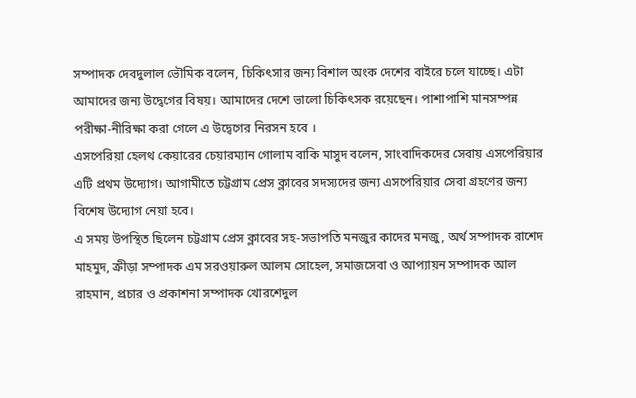সম্পাদক দেবদুলাল ভৌমিক বলেন, চিকিৎসার জন্য বিশাল অংক দেশের বাইরে চলে যাচ্ছে। এটা আমাদের জন্য উদ্বেগের বিষয়। আমাদের দেশে ভালো চিকিৎসক রয়েছেন। পাশাপাশি মানসম্পন্ন পরীক্ষা-নীরিক্ষা করা গেলে এ উদ্বেগের নিরসন হবে ।
এসপেরিয়া হেলথ কেয়ারের চেয়ারম্যান গোলাম বাকি মাসুদ বলেন, সাংবাদিকদের সেবায় এসপেরিয়ার এটি প্রথম উদ্যোগ। আগামীতে চট্টগ্রাম প্রেস ক্লাবের সদস্যদের জন্য এসপেরিয়ার সেবা গ্রহণের জন্য বিশেষ উদ্যোগ নেয়া হবে।
এ সময় উপস্থিত ছিলেন চট্টগ্রাম প্রেস ক্লাবের সহ-সভাপতি মনজুর কাদের মনজু, অর্থ সম্পাদক রাশেদ মাহমুদ, ক্রীড়া সম্পাদক এম সরওয়ারুল আলম সোহেল, সমাজসেবা ও আপ্যায়ন সম্পাদক আল রাহমান, প্রচার ও প্রকাশনা সম্পাদক খোরশেদুল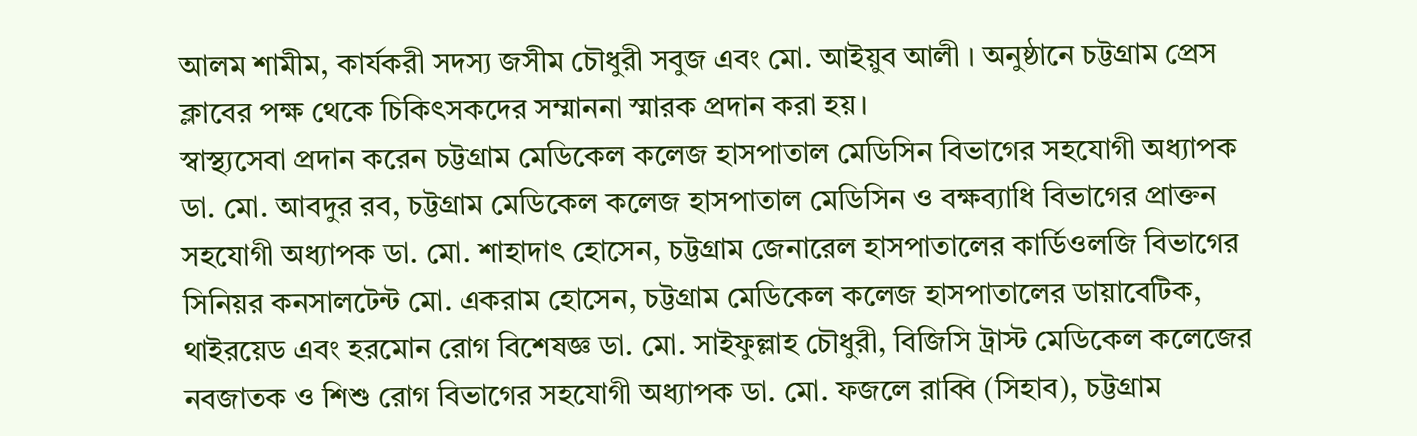আলম শামীম, কার্যকরী সদস্য জসীম চৌধুরী সবুজ এবং মো. আইয়ুব আলী । অনুষ্ঠানে চট্টগ্রাম প্রেস ক্লাবের পক্ষ থেকে চিকিৎসকদের সম্মাননা স্মারক প্রদান করা হয়।
স্বাস্থ্যসেবা প্রদান করেন চট্টগ্রাম মেডিকেল কলেজ হাসপাতাল মেডিসিন বিভাগের সহযোগী অধ্যাপক ডা. মো. আবদুর রব, চট্টগ্রাম মেডিকেল কলেজ হাসপাতাল মেডিসিন ও বক্ষব্যাধি বিভাগের প্রাক্তন সহযোগী অধ্যাপক ডা. মো. শাহাদাৎ হোসেন, চট্টগ্রাম জেনারেল হাসপাতালের কার্ডিওলজি বিভাগের সিনিয়র কনসালটেন্ট মো. একরাম হোসেন, চট্টগ্রাম মেডিকেল কলেজ হাসপাতালের ডায়াবেটিক, থাইরয়েড এবং হরমোন রোগ বিশেষজ্ঞ ডা. মো. সাইফুল্লাহ চৌধুরী, বিজিসি ট্রাস্ট মেডিকেল কলেজের নবজাতক ও শিশু রোগ বিভাগের সহযোগী অধ্যাপক ডা. মো. ফজলে রাব্বি (সিহাব), চট্টগ্রাম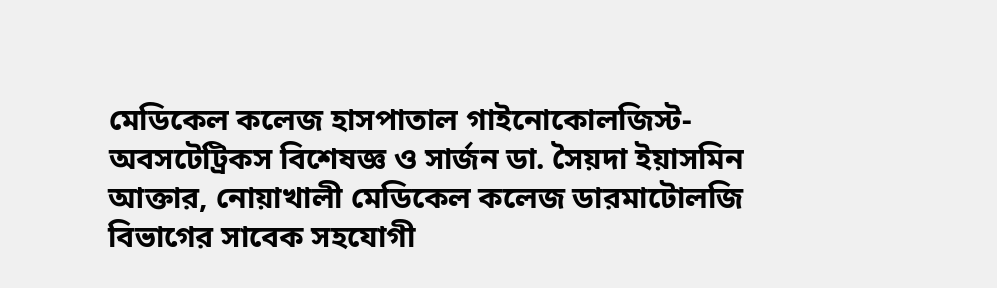মেডিকেল কলেজ হাসপাতাল গাইনোকোলজিস্ট- অবসটেট্রিকস বিশেষজ্ঞ ও সার্জন ডা. সৈয়দা ইয়াসমিন আক্তার, নোয়াখালী মেডিকেল কলেজ ডারমাটোলজি বিভাগের সাবেক সহযোগী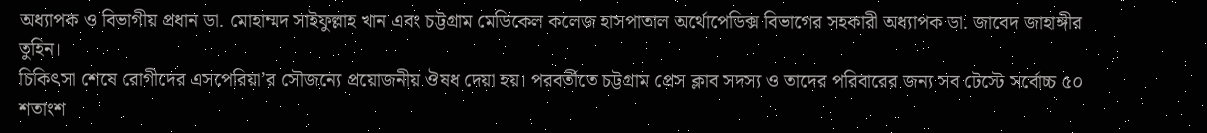অধ্যাপক ও বিভাগীয় প্রধান ডা. মোহাম্মদ সাইফুল্লাহ খান এবং চট্টগ্রাম মেডিকেল কলেজ হাসপাতাল অর্থোপেডিক্স বিভাগের সহকারী অধ্যাপক ডা. জাবেদ জাহাঙ্গীর তুহিন।
চিকিৎসা শেষে রোগীদের এসপেরিয়া’র সৌজন্যে প্রয়োজনীয় ঔষধ দেয়া হয়। পরবর্তীতে চট্টগ্রাম প্রেস ক্লাব সদস্য ও তাদের পরিবারের জন্য সব টেস্টে সর্বোচ্চ ৫০ শতাংশ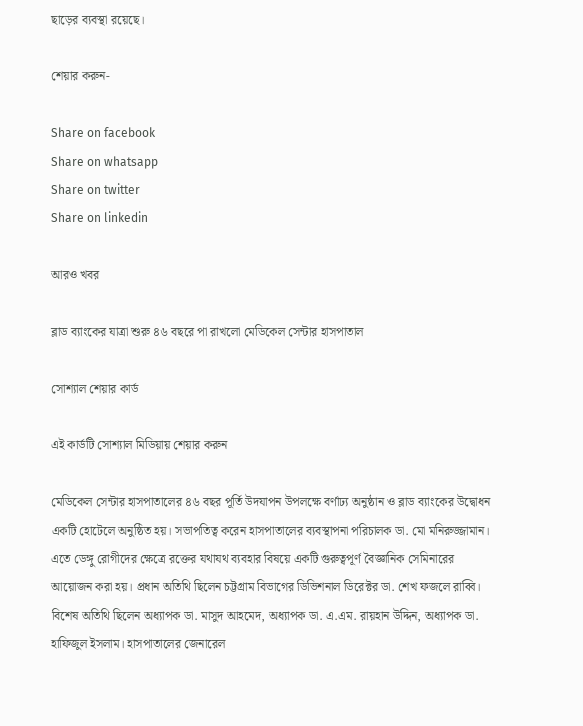ছাড়ের ব্যবস্থা রয়েছে।

শেয়ার করুন-

Share on facebook
Share on whatsapp
Share on twitter
Share on linkedin

আরও খবর

ব্লাড ব্যাংকের যাত্রা শুরু ৪৬ বছরে পা রাখলো মেডিকেল সেন্টার হাসপাতাল

সোশ্যাল শেয়ার কার্ড

এই কার্ডটি সোশ্যাল মিডিয়ায় শেয়ার করুন

মেডিকেল সেন্টার হাসপাতালের ৪৬ বছর পূর্তি উদযাপন উপলক্ষে বর্ণাঢ্য অনুষ্ঠান ও ব্লাড ব্যাংকের উদ্বোধন একটি হোটেলে অনুষ্ঠিত হয়। সভাপতিত্ব করেন হাসপাতালের ব্যবস্থাপনা পরিচালক ডা. মো মনিরুজ্জামান। এতে ডেঙ্গু রোগীদের ক্ষেত্রে রক্তের যথাযথ ব্যবহার বিষয়ে একটি গুরুত্বপূর্ণ বৈজ্ঞানিক সেমিনারের আয়োজন করা হয়। প্রধান অতিথি ছিলেন চট্টগ্রাম বিভাগের ডিভিশনাল ডিরেক্টর ডা. শেখ ফজলে রাব্বি। বিশেষ অতিথি ছিলেন অধ্যাপক ডা. মাসুদ আহমেদ, অধ্যাপক ডা. এ.এম. রায়হান উদ্দিন, অধ্যাপক ডা. হাফিজুল ইসলাম। হাসপাতালের জেনারেল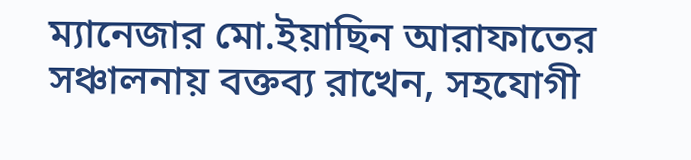ম্যানেজার মো.ইয়াছিন আরাফাতের সঞ্চালনায় বক্তব্য রাখেন, সহযোগী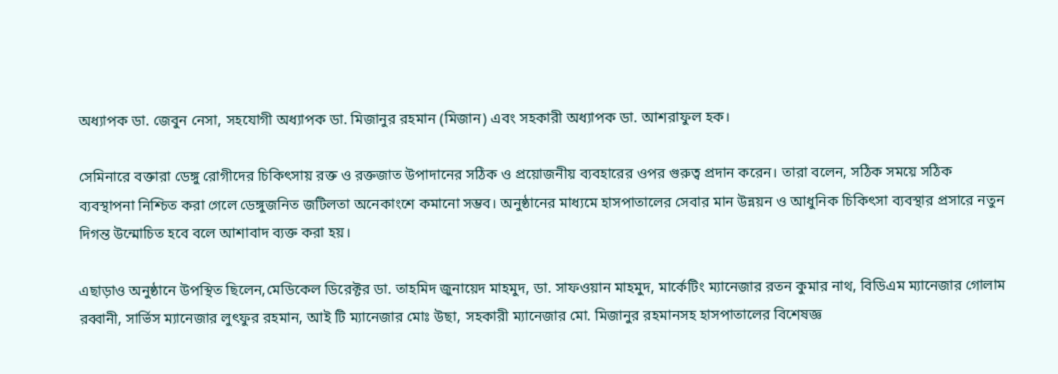অধ্যাপক ডা. জেবুন নেসা, সহযোগী অধ্যাপক ডা. মিজানুর রহমান (মিজান) এবং সহকারী অধ্যাপক ডা. আশরাফুল হক।

সেমিনারে বক্তারা ডেঙ্গু রোগীদের চিকিৎসায় রক্ত ও রক্তজাত উপাদানের সঠিক ও প্রয়োজনীয় ব্যবহারের ওপর গুরুত্ব প্রদান করেন। তারা বলেন, সঠিক সময়ে সঠিক ব্যবস্থাপনা নিশ্চিত করা গেলে ডেঙ্গুজনিত জটিলতা অনেকাংশে কমানো সম্ভব। অনুষ্ঠানের মাধ্যমে হাসপাতালের সেবার মান উন্নয়ন ও আধুনিক চিকিৎসা ব্যবস্থার প্রসারে নতুন দিগন্ত উন্মোচিত হবে বলে আশাবাদ ব্যক্ত করা হয়।

এছাড়াও অনুষ্ঠানে উপস্থিত ছিলেন,মেডিকেল ডিরেক্টর ডা. তাহমিদ জুনায়েদ মাহমুদ, ডা. সাফওয়ান মাহমুদ, মার্কেটিং ম্যানেজার রতন কুমার নাথ, বিডিএম ম্যানেজার গোলাম রব্বানী, সার্ভিস ম্যানেজার লুৎফুর রহমান, আই টি ম্যানেজার মোঃ উছা, সহকারী ম্যানেজার মো. মিজানুর রহমানসহ হাসপাতালের বিশেষজ্ঞ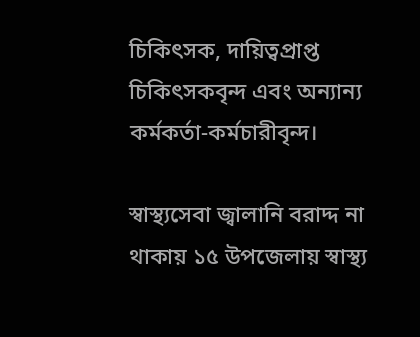চিকিৎসক, দায়িত্বপ্রাপ্ত চিকিৎসকবৃন্দ এবং অন্যান্য কর্মকর্তা-কর্মচারীবৃন্দ।

স্বাস্থ্যসেবা জ্বালানি বরাদ্দ না থাকায় ১৫ উপজেলায় স্বাস্থ্য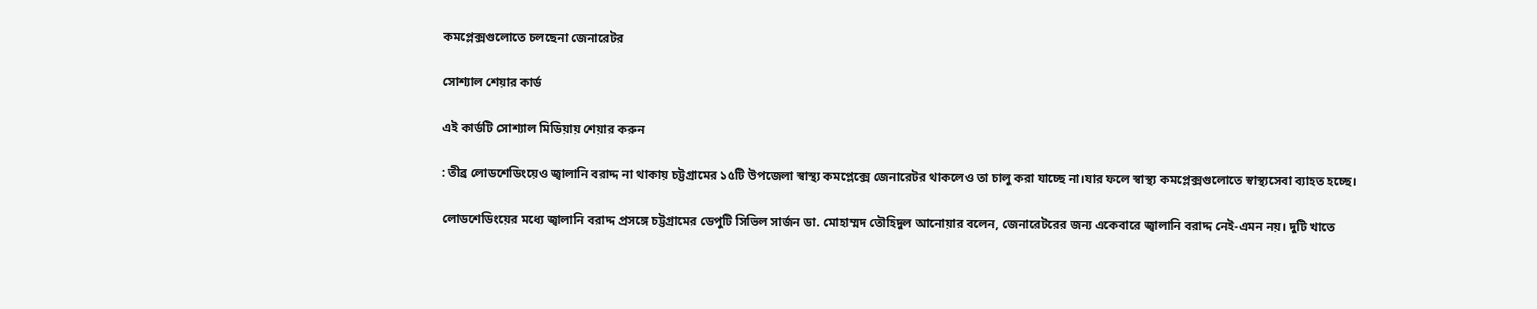কমপ্লেক্সগুলোতে চলছেনা জেনারেটর

সোশ্যাল শেয়ার কার্ড

এই কার্ডটি সোশ্যাল মিডিয়ায় শেয়ার করুন

: তীব্র লোডশেডিংয়েও জ্বালানি বরাদ্দ না থাকায় চট্টগ্রামের ১৫টি উপজেলা স্বাস্থ্য কমপ্লেক্সে জেনারেটর থাকলেও তা চালু করা যাচ্ছে না।যার ফলে স্বাস্থ্য কমপ্লেক্সগুলোতে স্বাস্থ্যসেবা ব্যাহত হচ্ছে।

লোডশেডিংয়ের মধ্যে জ্বালানি বরাদ্দ প্রসঙ্গে চট্টগ্রামের ডেপুটি সিভিল সার্জন ডা. মোহাম্মদ তৌহিদুল আনোয়ার বলেন, জেনারেটরের জন্য একেবারে জ্বালানি বরাদ্দ নেই-এমন নয়। দুটি খাতে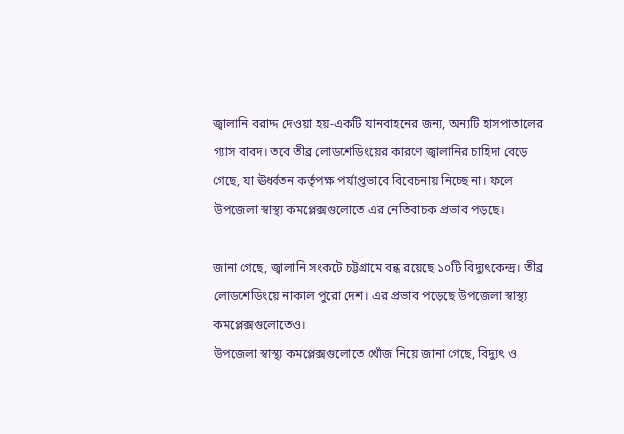জ্বালানি বরাদ্দ দেওয়া হয়-একটি যানবাহনের জন্য, অন্যটি হাসপাতালের গ্যাস বাবদ। তবে তীব্র লোডশেডিংয়ের কারণে জ্বালানির চাহিদা বেড়ে গেছে, যা ঊর্ধ্বতন কর্তৃপক্ষ পর্যাপ্তভাবে বিবেচনায় নিচ্ছে না। ফলে উপজেলা স্বাস্থ্য কমপ্লেক্সগুলোতে এর নেতিবাচক প্রভাব পড়ছে।

জানা গেছে, জ্বালানি সংকটে চট্টগ্রামে বন্ধ রয়েছে ১০টি বিদ্যুৎকেন্দ্র। তীব্র লোডশেডিংয়ে নাকাল পুরো দেশ। এর প্রভাব পড়েছে উপজেলা স্বাস্থ্য কমপ্লেক্সগুলোতেও।
উপজেলা স্বাস্থ্য কমপ্লেক্সগুলোতে খোঁজ নিয়ে জানা গেছে, বিদ্যুৎ ও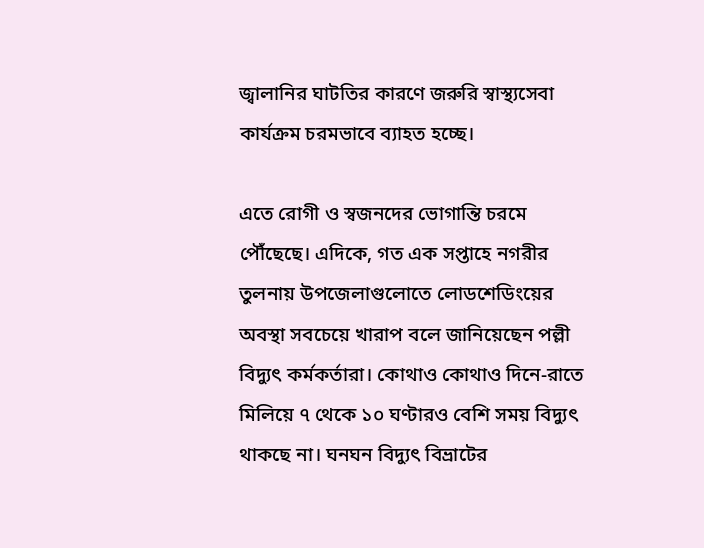জ্বালানির ঘাটতির কারণে জরুরি স্বাস্থ্যসেবা কার্যক্রম চরমভাবে ব্যাহত হচ্ছে।

এতে রোগী ও স্বজনদের ভোগান্তি চরমে পৌঁছেছে। এদিকে, গত এক সপ্তাহে নগরীর তুলনায় উপজেলাগুলোতে লোডশেডিংয়ের অবস্থা সবচেয়ে খারাপ বলে জানিয়েছেন পল্লী বিদ্যুৎ কর্মকর্তারা। কোথাও কোথাও দিনে-রাতে মিলিয়ে ৭ থেকে ১০ ঘণ্টারও বেশি সময় বিদ্যুৎ থাকছে না। ঘনঘন বিদ্যুৎ বিভ্রাটের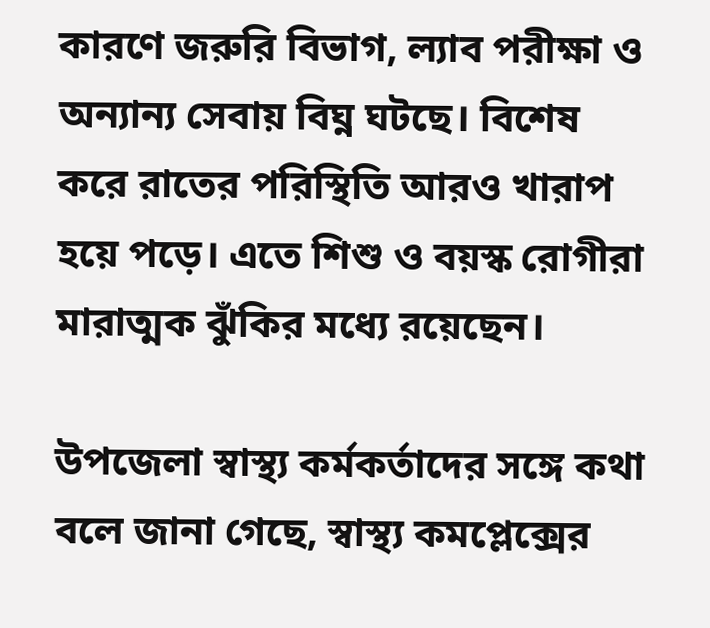কারণে জরুরি বিভাগ, ল্যাব পরীক্ষা ও অন্যান্য সেবায় বিঘ্ন ঘটছে। বিশেষ করে রাতের পরিস্থিতি আরও খারাপ হয়ে পড়ে। এতে শিশু ও বয়স্ক রোগীরা মারাত্মক ঝুঁকির মধ্যে রয়েছেন।

উপজেলা স্বাস্থ্য কর্মকর্তাদের সঙ্গে কথা বলে জানা গেছে, স্বাস্থ্য কমপ্লেক্সের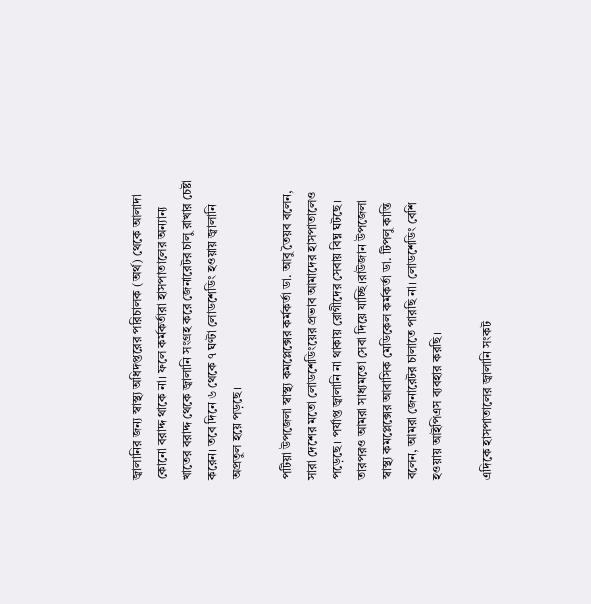জ্বালানির জন্য স্বাস্থ্য অধিদপ্তরের পরিচালক (অর্থ) থেকে আলাদা কোনো বরাদ্দ থাকে না। ফলে কর্মকর্তারা হাসপাতালের অন্যান্য খাতের বরাদ্দ থেকে জ্বালানি সংগ্রহ করে জেনারেটর চালু রাখার চেষ্টা করেন। তবে দিনে ৬ থেকে ৭ ঘণ্টা লোডশেডিং হওয়ায় জ্বালানি অপ্রতুল হয়ে পড়ছে।

পটিয়া উপজেলা স্বাস্থ্য কমপ্লেক্সের কর্মকর্তা ডা. আবু তৈয়ব বলেন, সারা দেশের মতো লোডশেডিংয়ের প্রভাব আমাদের হাসপাতালেও পড়েছে। পর্যাপ্ত জ্বালানি না থাকায় রোগীদের সেবায় বিঘ্ন ঘটছে। তারপরও আমরা সাধ্যমতো সেবা দিয়ে যাচ্ছি।রাউজান উপজেলা স্বাস্থ্য কমপ্লেক্সের আবাসিক মেডিকেল কর্মকর্তা ডা. টিপলু কান্তি বলেন, আমরা জেনারেটর চালাতে পারছি না। লোডশেডিং বেশি হওয়ায় আইপিএস ব্যবহার করছি।

এদিকে হাসপাতালের জ্বালানি সংকট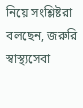নিয়ে সংশ্লিষ্টরা বলছেন, জরুরি স্বাস্থ্যসেবা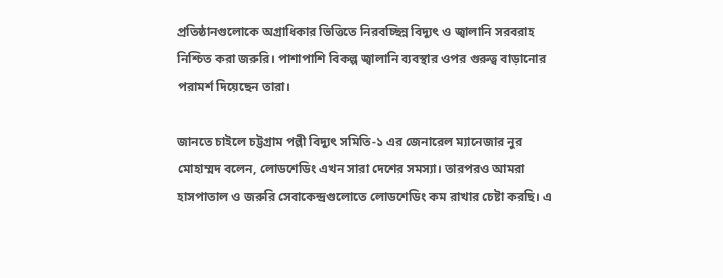প্রতিষ্ঠানগুলোকে অগ্রাধিকার ভিত্তিতে নিরবচ্ছিন্ন বিদ্যুৎ ও জ্বালানি সরবরাহ নিশ্চিত করা জরুরি। পাশাপাশি বিকল্প জ্বালানি ব্যবস্থার ওপর গুরুত্ব বাড়ানোর পরামর্শ দিয়েছেন তারা।

জানতে চাইলে চট্টগ্রাম পল্লী বিদ্যুৎ সমিতি-১ এর জেনারেল ম্যানেজার নুর মোহাম্মদ বলেন, লোডশেডিং এখন সারা দেশের সমস্যা। তারপরও আমরা হাসপাতাল ও জরুরি সেবাকেন্দ্রগুলোতে লোডশেডিং কম রাখার চেষ্টা করছি। এ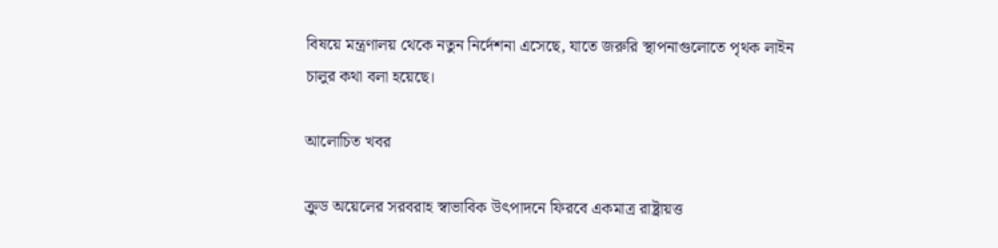বিষয়ে মন্ত্রণালয় থেকে নতুন নির্দেশনা এসেছে, যাতে জরুরি স্থাপনাগুলোতে পৃথক লাইন চালুর কথা বলা হয়েছে।

আলোচিত খবর

ক্রুড অয়েলের সরবরাহ স্বাভাবিক উৎপাদনে ফিরবে একমাত্র রাষ্ট্রায়ত্ত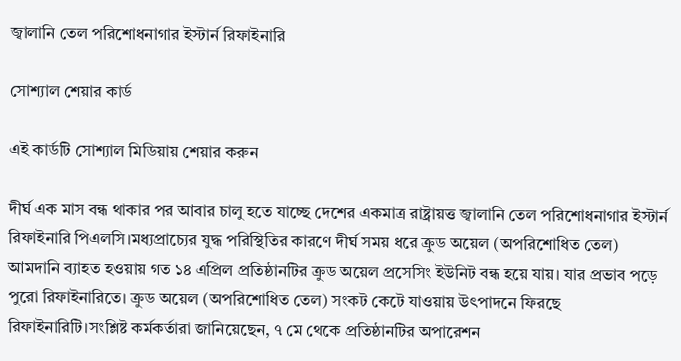জ্বালানি তেল পরিশোধনাগার ইস্টার্ন রিফাইনারি

সোশ্যাল শেয়ার কার্ড

এই কার্ডটি সোশ্যাল মিডিয়ায় শেয়ার করুন

দীর্ঘ এক মাস বন্ধ থাকার পর আবার চালু হতে যাচ্ছে দেশের একমাত্র রাষ্ট্রায়ত্ত জ্বালানি তেল পরিশোধনাগার ইস্টার্ন রিফাইনারি পিএলসি।মধ্যপ্রাচ্যের যুদ্ধ পরিস্থিতির কারণে দীর্ঘ সময় ধরে ক্রুড অয়েল (অপরিশোধিত তেল) আমদানি ব্যাহত হওয়ায় গত ১৪ এপ্রিল প্রতিষ্ঠানটির ক্রুড অয়েল প্রসেসিং ইউনিট বন্ধ হয়ে যায়। যার প্রভাব পড়ে পুরো রিফাইনারিতে। ক্রুড অয়েল (অপরিশোধিত তেল) সংকট কেটে যাওয়ায় উৎপাদনে ফিরছে রিফাইনারিটি।সংশ্লিষ্ট কর্মকর্তারা জানিয়েছেন, ৭ মে থেকে প্রতিষ্ঠানটির অপারেশন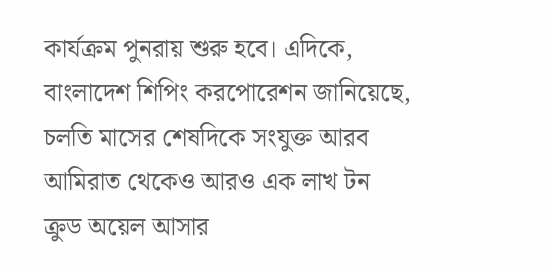কার্যক্রম পুনরায় শুরু হবে। এদিকে, বাংলাদেশ শিপিং করপোরেশন জানিয়েছে, চলতি মাসের শেষদিকে সংযুক্ত আরব আমিরাত থেকেও আরও এক লাখ টন ক্রুড অয়েল আসার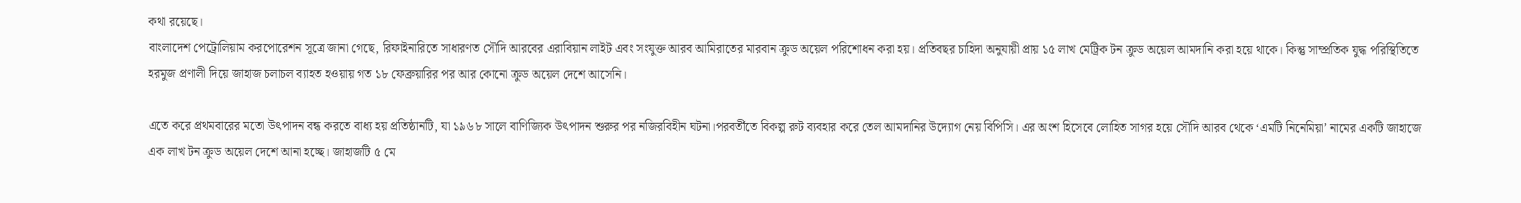কথা রয়েছে।
বাংলাদেশ পেট্রোলিয়াম করপোরেশন সূত্রে জানা গেছে, রিফাইনারিতে সাধারণত সৌদি আরবের এরাবিয়ান লাইট এবং সংযুক্ত আরব আমিরাতের মারবান ক্রুড অয়েল পরিশোধন করা হয়। প্রতিবছর চাহিদা অনুযায়ী প্রায় ১৫ লাখ মেট্রিক টন ক্রুড অয়েল আমদানি করা হয়ে থাকে। কিন্তু সাম্প্রতিক যুদ্ধ পরিস্থিতিতে হরমুজ প্রণালী দিয়ে জাহাজ চলাচল ব্যাহত হওয়ায় গত ১৮ ফেব্রুয়ারির পর আর কোনো ক্রুড অয়েল দেশে আসেনি।

এতে করে প্রথমবারের মতো উৎপাদন বন্ধ করতে বাধ্য হয় প্রতিষ্ঠানটি, যা ১৯৬৮ সালে বাণিজ্যিক উৎপাদন শুরুর পর নজিরবিহীন ঘটনা।পরবর্তীতে বিকল্প রুট ব্যবহার করে তেল আমদানির উদ্যোগ নেয় বিপিসি। এর অংশ হিসেবে লোহিত সাগর হয়ে সৌদি আরব থেকে ‘এমটি নিনেমিয়া’ নামের একটি জাহাজে এক লাখ টন ক্রুড অয়েল দেশে আনা হচ্ছে। জাহাজটি ৫ মে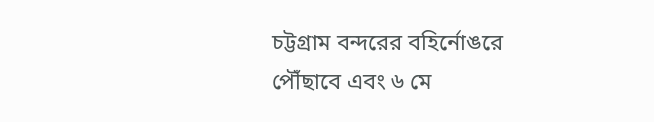চট্টগ্রাম বন্দরের বহির্নোঙরে পৌঁছাবে এবং ৬ মে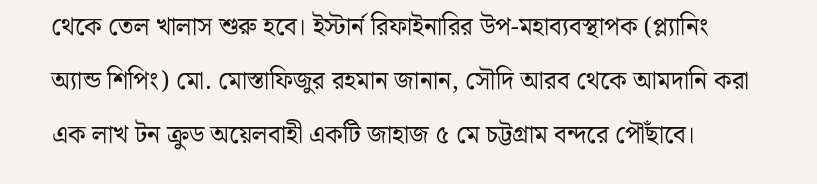থেকে তেল খালাস শুরু হবে। ইস্টার্ন রিফাইনারির উপ-মহাব্যবস্থাপক (প্ল্যানিং অ্যান্ড শিপিং) মো. মোস্তাফিজুর রহমান জানান, সৌদি আরব থেকে আমদানি করা এক লাখ টন ক্রুড অয়েলবাহী একটি জাহাজ ৫ মে চট্টগ্রাম বন্দরে পৌঁছাবে।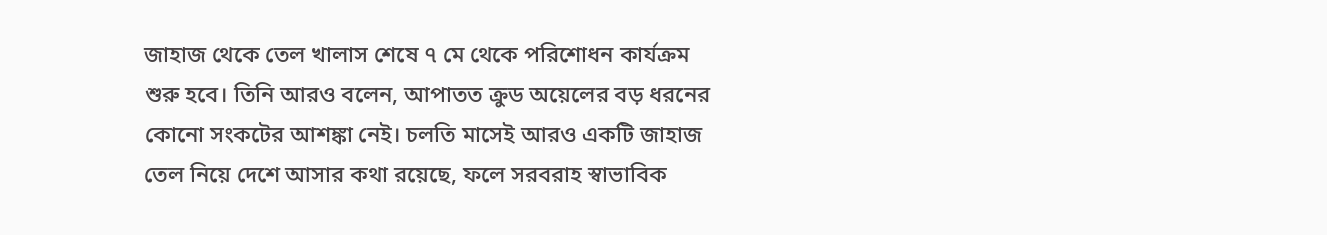জাহাজ থেকে তেল খালাস শেষে ৭ মে থেকে পরিশোধন কার্যক্রম শুরু হবে। তিনি আরও বলেন, আপাতত ক্রুড অয়েলের বড় ধরনের কোনো সংকটের আশঙ্কা নেই। চলতি মাসেই আরও একটি জাহাজ তেল নিয়ে দেশে আসার কথা রয়েছে, ফলে সরবরাহ স্বাভাবিক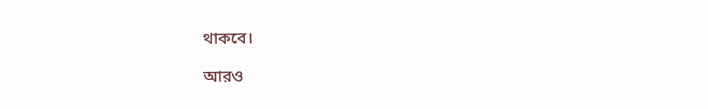থাকবে।

আরও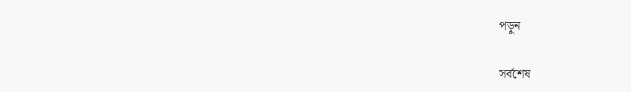পড়ুন

সর্বশেষ